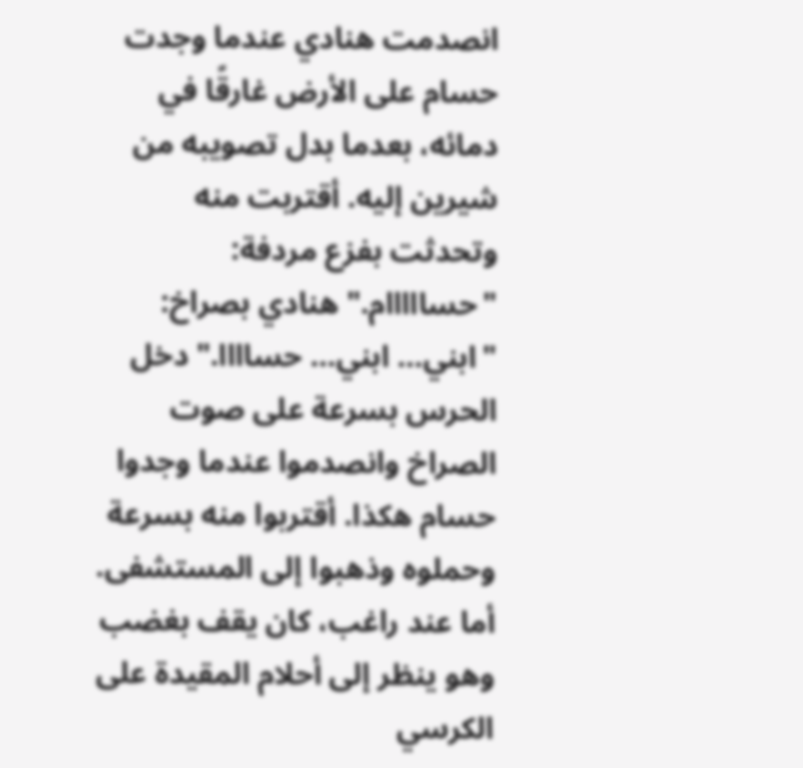انصدمت هنادي عندما وجدت حسام على الأرض غارقًا في دمائه، بعدما بدل تصويبه من شيرين إليه. أقتربت منه وتحدثت بفزع مردفة: "حسااااام." هنادي بصراخ: "ابني… ابني… حساااا." دخل الحرس بسرعة على صوت الصراخ وانصدموا عندما وجدوا حسام هكذا. أقتربوا منه بسرعة وحملوه وذهبوا إلى المستشفى. أما عند راغب، كان يقف بغضب وهو ينظر إلى أحلام المقيدة على الكرسي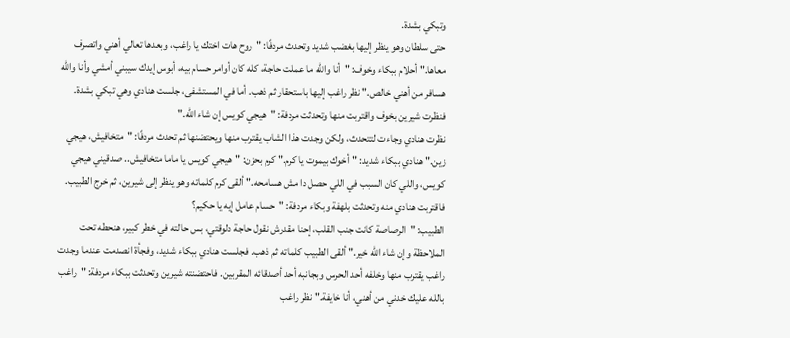وتبكي بشدة.
حتى سلطان وهو ينظر إليها بغضب شديد وتحدث مردفًا: "روح هات اختك يا راغب، وبعدها تعالي أهني واتصرف معاها." أحلام ببكاء وخوف: "أنا والله ما عملت حاجة، كله كان أوامر حسام بيه، أبوس إيدك سيبني أمشي وأنا والله هسافر من أهني خالص." نظر راغب إليها باستحقار ثم ذهب. أما في المستشفى، جلست هنادي وهي تبكي بشدة. فنظرت شيرين بخوف واقتربت منها وتحدثت مردفة: "هيجي كويس إن شاء الله."
نظرت هنادي وجاءت لتتحدث، ولكن وجدت هذا الشاب يقترب منها ويحتضنها ثم تحدث مردفًا: "متخافيش، هيجي زين." هنادي ببكاء شديد: "أخوك بيموت يا كرم." كرم بحزن: "هيجي كويس يا ماما متخافيش.. صدقيني هيجي كويس، واللي كان السبب في اللي حصل دا مش هسامحه." ألقى كرم كلماته وهو ينظر إلى شيرين، ثم خرج الطبيب. فاقتربت هنادي منه وتحدثت بلهفة وبكاء مردفة: "حسام عامل إيه يا حكيم؟
الطبيب: "الرصاصة كانت جنب القلب، إحنا مقدرش نقول حاجة دلوقتي، بس حالته في خطر كبير، هنحطه تحت الملاحظة وإن شاء الله خير." ألقى الطبيب كلماته ثم ذهب. فجلست هنادي ببكاء شديد، وفجأة انصدمت عندما وجدت راغب يقترب منها وخلفه أحد الحرس وبجانبه أحد أصدقائه المقربين. فاحتضنته شيرين وتحدثت ببكاء مردفة: "راغب بالله عليك خدني من أهني، أنا خايفة." نظر راغب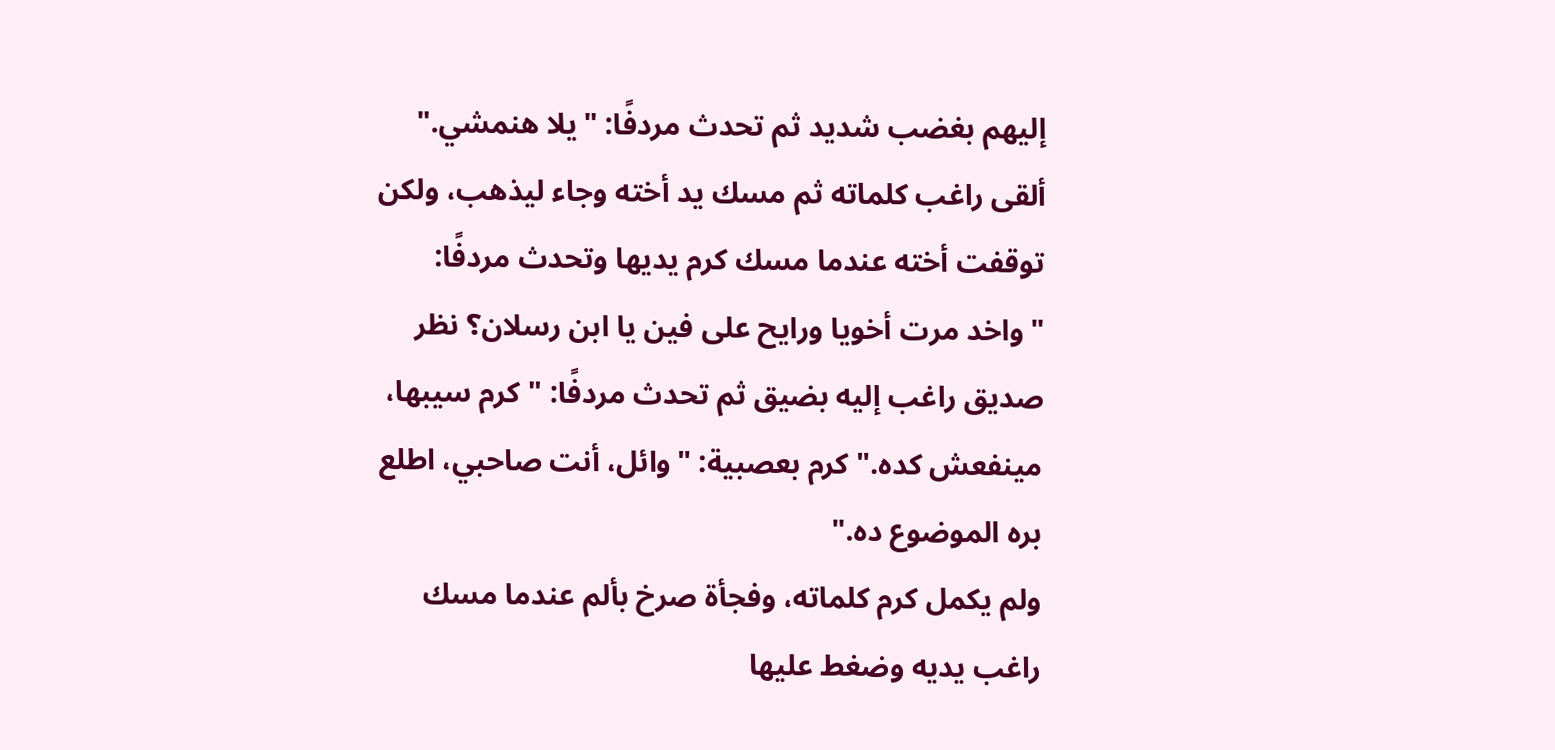إليهم بغضب شديد ثم تحدث مردفًا: "يلا هنمشي."
ألقى راغب كلماته ثم مسك يد أخته وجاء ليذهب، ولكن توقفت أخته عندما مسك كرم يديها وتحدث مردفًا: "واخد مرت أخويا ورايح على فين يا ابن رسلان؟ نظر صديق راغب إليه بضيق ثم تحدث مردفًا: "كرم سيبها، مينفعش كده." كرم بعصبية: "وائل، أنت صاحبي، اطلع بره الموضوع ده."
ولم يكمل كرم كلماته، وفجأة صرخ بألم عندما مسك راغب يديه وضغط عليها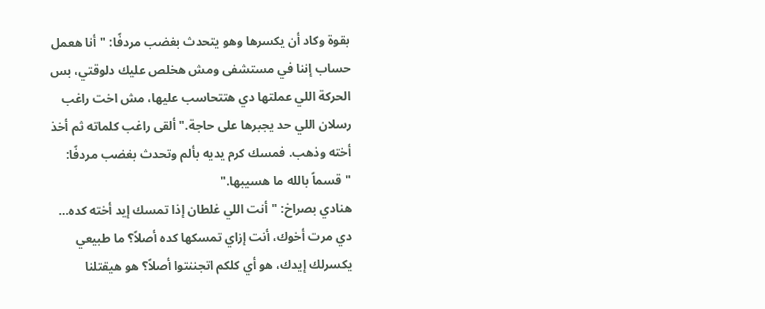بقوة وكاد أن يكسرها وهو يتحدث بغضب مردفًا: "أنا هعمل حساب إننا في مستشفى ومش هخلص عليك دلوقتي، بس الحركة اللي عملتها دي هتتحاسب عليها، مش اخت راغب رسلان اللي حد يجبرها على حاجة." ألقى راغب كلماته ثم أخذ أخته وذهب. فمسك كرم يديه بألم وتحدث بغضب مردفًا: "قسماً بالله ما هسيبها."
هنادي بصراخ: "أنت اللي غلطان إذا تمسك إيد أخته كده… دي مرت أخوك، أنت إزاي تمسكها كده أصلاً؟ ما طبيعي يكسرلك إيدك، هو أي كلكم اتجننتوا أصلاً؟ هو هيقتلنا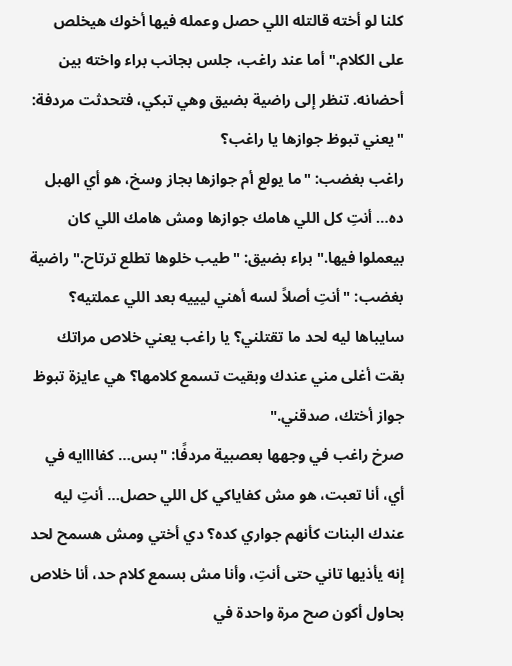كلنا لو أخته قالتله اللي حصل وعمله فيها أخوك هيخلص على الكلام." أما عند راغب، جلس بجانب براء واخته بين أحضانه. تنظر إلى راضية بضيق وهي تبكي، فتحدثت مردفة: "يعني تبوظ جوازها يا راغب؟
راغب بغضب: "ما يولع أم جوازها بجاز وسخ، هو أي الهبل ده… أنتِ كل اللي هامك جوازها ومش هامك اللي كان بيعملوا فيها." براء بضيق: "طيب خلوها تطلع ترتاح." راضية بغضب: "أنتِ أصلاً لسه أهني ليييه بعد اللي عملتيه؟ سايباها ليه لحد ما تقتلني؟ يا راغب يعني خلاص مراتك بقت أغلى مني عندك وبقيت تسمع كلامها؟ هي عايزة تبوظ جواز أختك، صدقني."
صرخ راغب في وجهها بعصبية مردفًا: "بس… كفاااايه في أي، أنا تعبت، هو مش كفاياكي كل اللي حصل… أنتِ ليه عندك البنات كأنهم جواري كده؟ دي أختي ومش هسمح لحد إنه يأذيها تاني حتى أنتِ، وأنا مش بسمع كلام حد، أنا خلاص بحاول أكون صح مرة واحدة في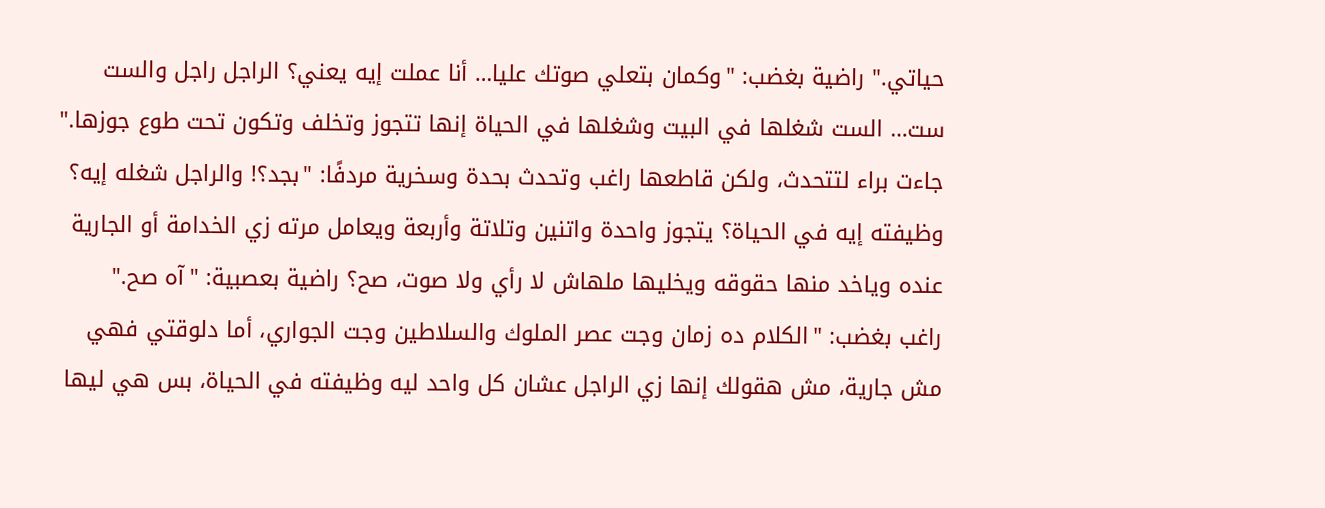حياتي." راضية بغضب: "وكمان بتعلي صوتك عليا… أنا عملت إيه يعني؟ الراجل راجل والست ست… الست شغلها في البيت وشغلها في الحياة إنها تتجوز وتخلف وتكون تحت طوع جوزها."
جاءت براء لتتحدث، ولكن قاطعها راغب وتحدث بحدة وسخرية مردفًا: "بجد؟! والراجل شغله إيه؟ وظيفته إيه في الحياة؟ يتجوز واحدة واتنين وتلاتة وأربعة ويعامل مرته زي الخدامة أو الجارية عنده وياخد منها حقوقه ويخليها ملهاش لا رأي ولا صوت، صح؟ راضية بعصبية: "آه صح."
راغب بغضب: "الكلام ده زمان وجت عصر الملوك والسلاطين وجت الجواري، أما دلوقتي فهي مش جارية، مش هقولك إنها زي الراجل عشان كل واحد ليه وظيفته في الحياة، بس هي ليها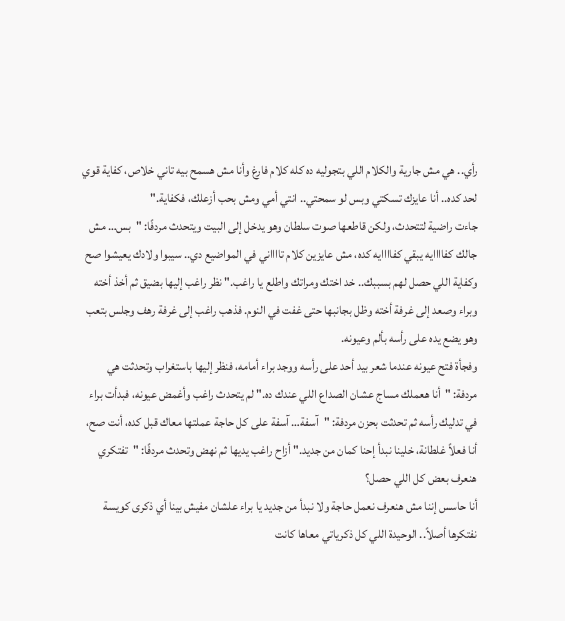رأي.. هي مش جارية والكلام اللي بتجوليه ده كله كلام فارغ وأنا مش هسمح بيه تاني خلاص، كفاية قوي لحد كده.. أنا عايزك تسكتي وبس لو سمحتي.. انتي أمي ومش بحب أزعلك، فكفاية."
جاءت راضية لتتحدث، ولكن قاطعها صوت سلطان وهو يدخل إلى البيت ويتحدث مردفًا: "بس… مش جالك كفاااايه يبقي كفاااايه كده، مش عايزين كلام تااااني في المواضيع دي.. سيبوا ولادك يعيشوا صح وكفاية اللي حصل لهم بسببك.. خد اختك ومراتك واطلع يا راغب." نظر راغب إليها بضيق ثم أخذ أخته وبراء وصعد إلى غرفة أخته وظل بجانبها حتى غفت في النوم. فذهب راغب إلى غرفة رهف وجلس بتعب وهو يضع يده على رأسه بألم وعيونه.
وفجأة فتح عيونه عندما شعر بيد أحد على رأسه ووجد براء أمامه، فنظر إليها باستغراب وتحدثت هي مردفة: "أنا هعملك مساج عشان الصداع اللي عندك ده." لم يتحدث راغب وأغمض عيونه، فبدأت براء في تدليك رأسه ثم تحدثت بحزن مردفة: "آسفة… آسفة على كل حاجة عملتها معاك قبل كده، أنت صح، أنا فعلاً غلطانة، خلينا نبدأ إحنا كمان من جديد." أزاح راغب يديها ثم نهض وتحدث مردفًا: "تفتكري هنعرف بعض كل اللي حصل؟
أنا حاسس إننا مش هنعرف نعمل حاجة ولا نبدأ من جديد يا براء علشان مفيش بينا أي ذكرى كويسة نفتكرها أصلاً.. الوحيدة اللي كل ذكرياتي معاها كانت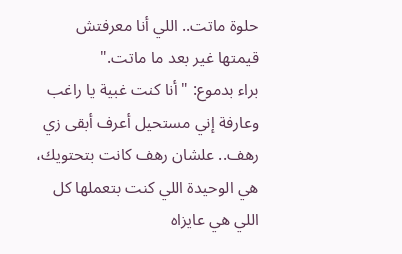حلوة ماتت.. اللي أنا معرفتش قيمتها غير بعد ما ماتت."
براء بدموع: "أنا كنت غبية يا راغب وعارفة إني مستحيل أعرف أبقى زي رهف.. علشان رهف كانت بتحتويك، هي الوحيدة اللي كنت بتعملها كل اللي هي عايزاه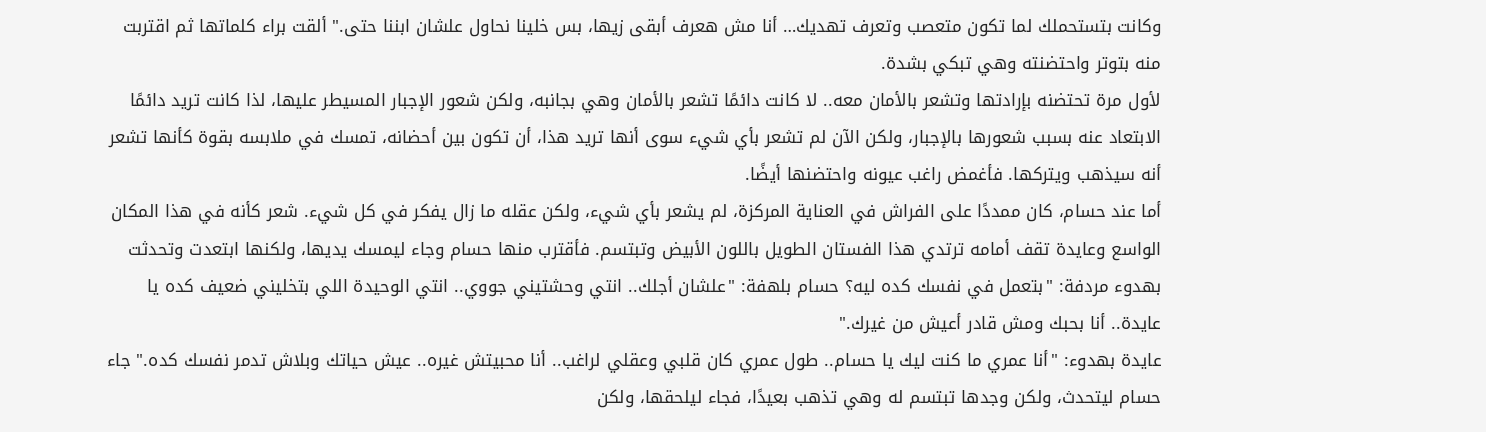وكانت بتستحملك لما تكون متعصب وتعرف تهديك… أنا مش هعرف أبقى زيها، بس خلينا نحاول علشان ابننا حتى." ألقت براء كلماتها ثم اقتربت منه بتوتر واحتضنته وهي تبكي بشدة.
لأول مرة تحتضنه بإرادتها وتشعر بالأمان معه.. لا كانت دائمًا تشعر بالأمان وهي بجانبه، ولكن شعور الإجبار المسيطر عليها، لذا كانت تريد دائمًا الابتعاد عنه بسبب شعورها بالإجبار، ولكن الآن لم تشعر بأي شيء سوى أنها تريد هذا، أن تكون بين أحضانه، تمسك في ملابسه بقوة كأنها تشعر أنه سيذهب ويتركها. فأغمض راغب عيونه واحتضنها أيضًا.
أما عند حسام، كان ممددًا على الفراش في العناية المركزة، لم يشعر بأي شيء، ولكن عقله ما زال يفكر في كل شيء. شعر كأنه في هذا المكان الواسع وعايدة تقف أمامه ترتدي هذا الفستان الطويل باللون الأبيض وتبتسم. فأقترب منها حسام وجاء ليمسك يديها، ولكنها ابتعدت وتحدثت بهدوء مردفة: "بتعمل في نفسك كده ليه؟ حسام بلهفة: "علشان أجلك.. انتي وحشتيني جووي.. انتي الوحيدة اللي بتخليني ضعيف كده يا عايدة.. أنا بحبك ومش قادر أعيش من غيرك."
عايدة بهدوء: "أنا عمري ما كنت ليك يا حسام.. طول عمري كان قلبي وعقلي لراغب.. أنا محبيتش غيره.. عيش حياتك وبلاش تدمر نفسك كده." جاء حسام ليتحدث، ولكن وجدها تبتسم له وهي تذهب بعيدًا، فجاء ليلحقها، ولكن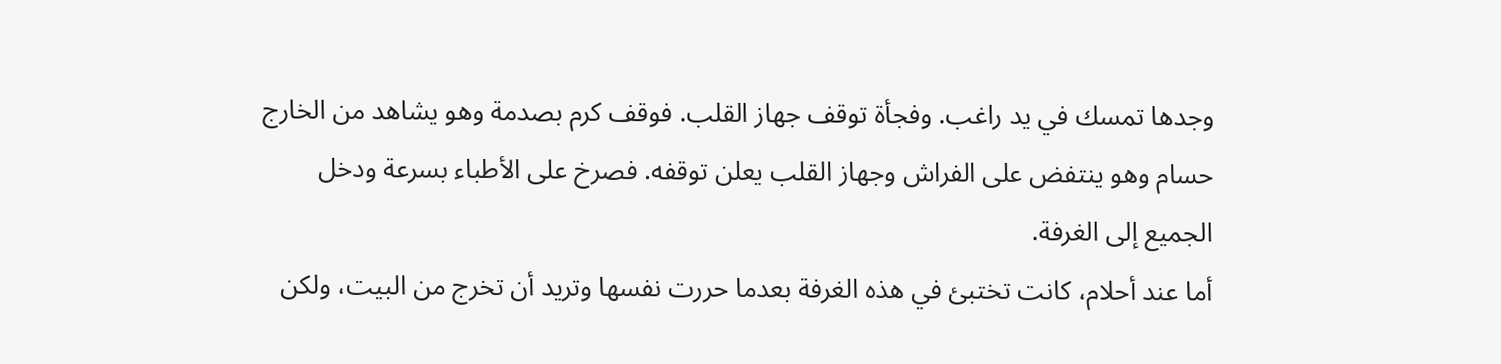وجدها تمسك في يد راغب. وفجأة توقف جهاز القلب. فوقف كرم بصدمة وهو يشاهد من الخارج حسام وهو ينتفض على الفراش وجهاز القلب يعلن توقفه. فصرخ على الأطباء بسرعة ودخل الجميع إلى الغرفة.
أما عند أحلام، كانت تختبئ في هذه الغرفة بعدما حررت نفسها وتريد أن تخرج من البيت، ولكن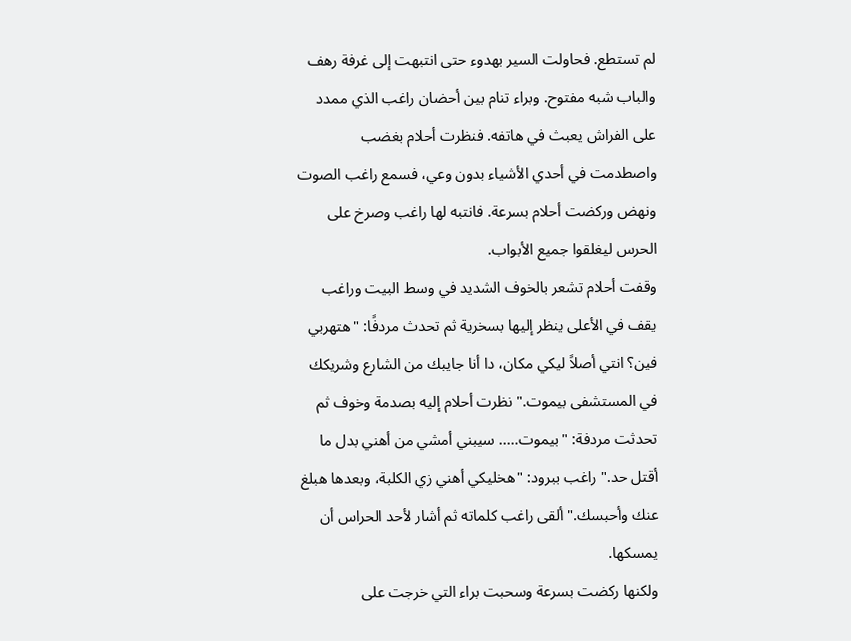لم تستطع. فحاولت السير بهدوء حتى انتبهت إلى غرفة رهف والباب شبه مفتوح. وبراء تنام بين أحضان راغب الذي ممدد على الفراش يعبث في هاتفه. فنظرت أحلام بغضب واصطدمت في أحدي الأشياء بدون وعي، فسمع راغب الصوت ونهض وركضت أحلام بسرعة. فانتبه لها راغب وصرخ على الحرس ليغلقوا جميع الأبواب.
وقفت أحلام تشعر بالخوف الشديد في وسط البيت وراغب يقف في الأعلى ينظر إليها بسخرية ثم تحدث مردفًا: "هتهربي فين؟ انتي أصلاً ليكي مكان، دا أنا جايبك من الشارع وشريكك في المستشفى بيموت." نظرت أحلام إليه بصدمة وخوف ثم تحدثت مردفة: "بيموت….. سيبني أمشي من أهني بدل ما أقتل حد." راغب ببرود: "هخليكي أهني زي الكلبة، وبعدها هبلغ عنك وأحبسك." ألقى راغب كلماته ثم أشار لأحد الحراس أن يمسكها.
ولكنها ركضت بسرعة وسحبت براء التي خرجت على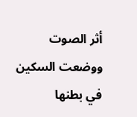أثر الصوت ووضعت السكين في بطنها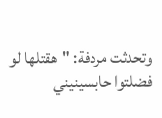وتحدثت مردفة: "هقتلها لو فضلتوا حابسينيني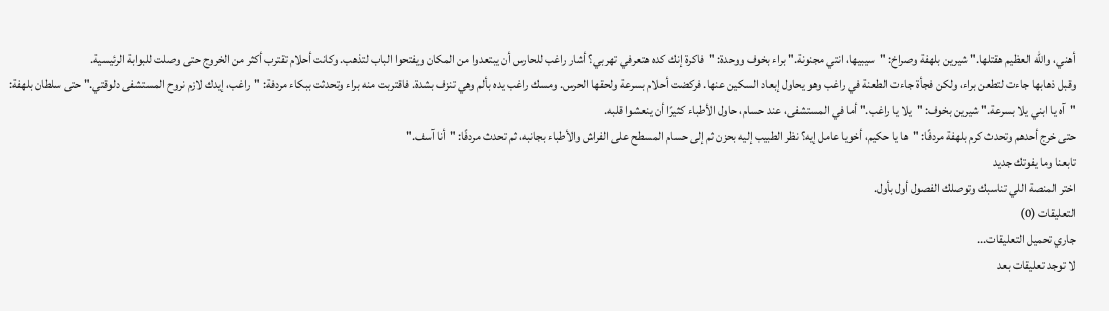أهني، والله العظيم هقتلها." شيرين بلهفة وصراخ: "سيبيها، انتي مجنونة." براء بخوف ووحدة: "فاكرة إنك كده هتعرفي تهربي؟ أشار راغب للحارس أن يبتعدوا من المكان ويفتحوا الباب لتذهب. وكانت أحلام تقترب أكثر من الخروج حتى وصلت للبوابة الرئيسية.
وقبل ذهابها جاءت لتطعن براء، ولكن فجأة جاءت الطعنة في راغب وهو يحاول إبعاد السكين عنها. فركضت أحلام بسرعة ولحقها الحرس. ومسك راغب يده بألم وهي تنزف بشدة. فاقتربت منه براء وتحدثت ببكاء مردفة: "راغب، إيدك لازم نروح المستشفى دلوقتي." حتى سلطان بلهفة: "آه يا ابني يلا بسرعة." شيرين بخوف: "يلا يا راغب." أما في المستشفى، عند حسام، حاول الأطباء كثيرًا أن ينعشوا قلبه.
حتى خرج أحدهم وتحدث كرم بلهفة مردفًا: "ها يا حكيم، أخويا عامل إيه؟ نظر الطبيب إليه بحزن ثم إلى حسام المسطح على الفراش والأطباء بجانبه، ثم تحدث مردفًا: "أنا آسف."
تابعنا وما يفوتك جديد
اختر المنصة اللي تناسبك وتوصلك الفصول أول بأول.
التعليقات (0)
جاري تحميل التعليقات...
لا توجد تعليقات بعد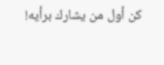كن أول من يشارك برأيه!